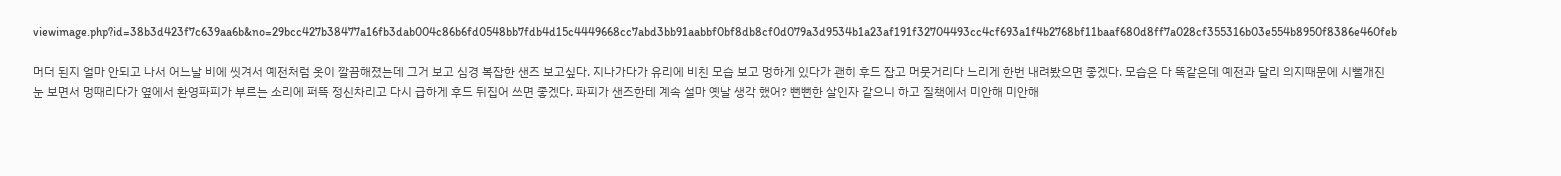viewimage.php?id=38b3d423f7c639aa6b&no=29bcc427b38477a16fb3dab004c86b6fd0548bb7fdb4d15c4449668cc7abd3bb91aabbf0bf8db8cf0d079a3d9534b1a23af191f32704493cc4cf693a1f4b2768bf11baaf680d8ff7a028cf355316b03e554b8950f8386e460feb

머더 된지 얼마 안되고 나서 어느날 비에 씻겨서 예전처럼 옷이 깔끔해졌는데 그거 보고 심경 복잡한 샌즈 보고싶다. 지나가다가 유리에 비친 모습 보고 멍하게 있다가 괜히 후드 잡고 머뭇거리다 느리게 한번 내려봤으면 좋겠다. 모습은 다 똑같은데 예전과 달리 의지때문에 시뻘개진 눈 보면서 멍때리다가 옆에서 환영파피가 부르는 소리에 퍼뜩 정신차리고 다시 급하게 후드 뒤집어 쓰면 좋겠다. 파피가 샌즈한테 계속 설마 옛날 생각 했어? 뻔뻔한 살인자 같으니 하고 질책에서 미안해 미안해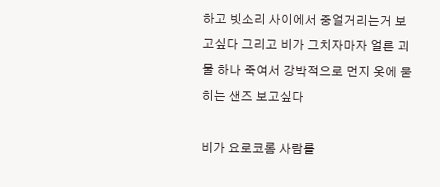하고 빗소리 사이에서 중얼거리는거 보고싶다 그리고 비가 그치자마자 얼른 괴물 하나 죽여서 강박적으로 먼지 옷에 묻히는 샌즈 보고싶다

비가 요로코롬 사람를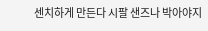센치하게 만든다 시팔 샌즈나 박아야지